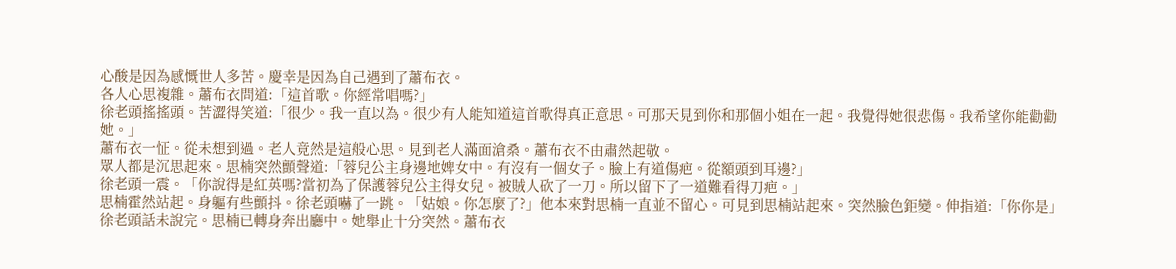心酸是因為感慨世人多苦。慶幸是因為自己遇到了蕭布衣。
各人心思複雜。蕭布衣問道:「這首歌。你經常唱嗎?」
徐老頭搖搖頭。苦澀得笑道:「很少。我一直以為。很少有人能知道這首歌得真正意思。可那天見到你和那個小姐在一起。我覺得她很悲傷。我希望你能勸勸她。」
蕭布衣一怔。從未想到過。老人竟然是這般心思。見到老人滿面滄桑。蕭布衣不由肅然起敬。
眾人都是沉思起來。思楠突然顫聲道:「蓉兒公主身邊地婢女中。有沒有一個女子。臉上有道傷疤。從額頭到耳邊?」
徐老頭一震。「你說得是紅英嗎?當初為了保護蓉兒公主得女兒。被賊人砍了一刀。所以留下了一道難看得刀疤。」
思楠霍然站起。身軀有些顫抖。徐老頭嚇了一跳。「姑娘。你怎麼了?」他本來對思楠一直並不留心。可見到思楠站起來。突然臉色鉅變。伸指道:「你你是」
徐老頭話未說完。思楠已轉身奔出廳中。她舉止十分突然。蕭布衣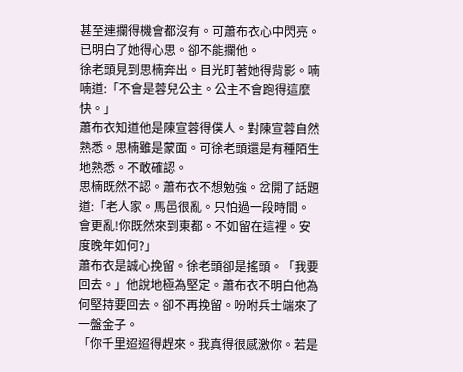甚至連攔得機會都沒有。可蕭布衣心中閃亮。已明白了她得心思。卻不能攔他。
徐老頭見到思楠奔出。目光盯著她得背影。喃喃道:「不會是蓉兒公主。公主不會跑得這麼快。」
蕭布衣知道他是陳宣蓉得僕人。對陳宣蓉自然熟悉。思楠雖是蒙面。可徐老頭還是有種陌生地熟悉。不敢確認。
思楠既然不認。蕭布衣不想勉強。岔開了話題道:「老人家。馬邑很亂。只怕過一段時間。會更亂!你既然來到東都。不如留在這裡。安度晚年如何?」
蕭布衣是誠心挽留。徐老頭卻是搖頭。「我要回去。」他說地極為堅定。蕭布衣不明白他為何堅持要回去。卻不再挽留。吩咐兵士端來了一盤金子。
「你千里迢迢得趕來。我真得很感激你。若是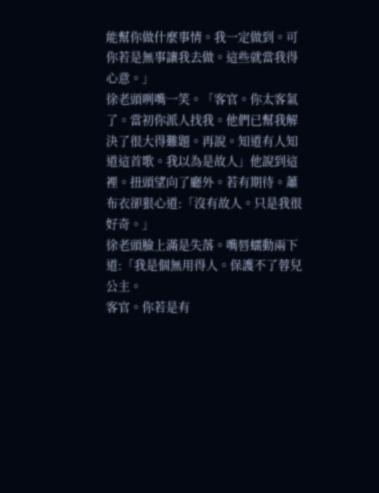能幫你做什麼事情。我一定做到。可你若是無事讓我去做。這些就當我得心意。」
徐老頭咧嘴一笑。「客官。你太客氣了。當初你派人找我。他們已幫我解決了很大得難題。再說。知道有人知道這首歌。我以為是故人」他說到這裡。扭頭望向了廳外。若有期待。蕭布衣卻狠心道:「沒有故人。只是我很好奇。」
徐老頭臉上滿是失落。嘴唇蠕動兩下道:「我是個無用得人。保護不了蓉兒公主。
客官。你若是有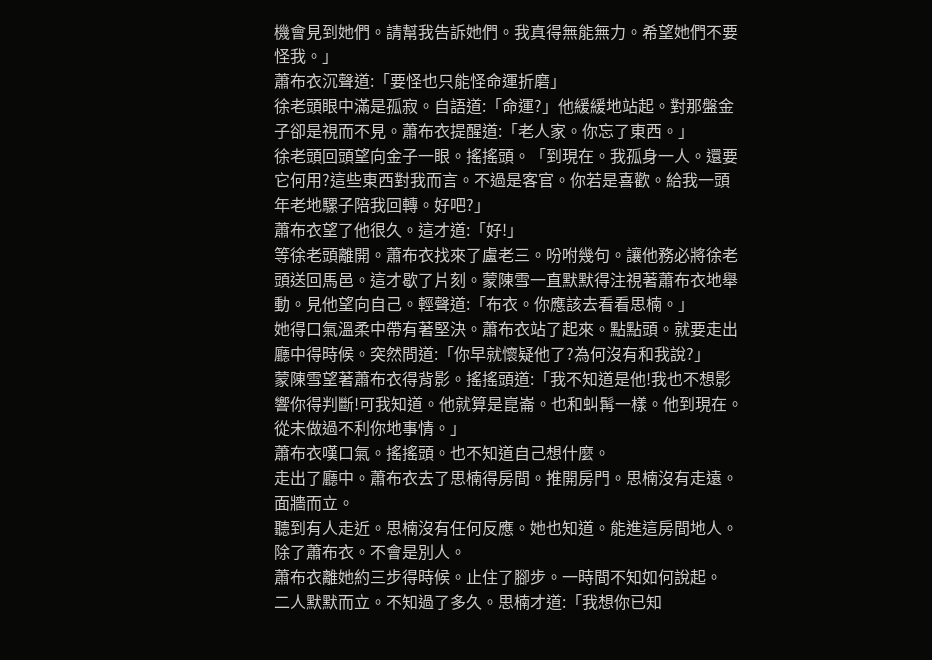機會見到她們。請幫我告訴她們。我真得無能無力。希望她們不要怪我。」
蕭布衣沉聲道:「要怪也只能怪命運折磨」
徐老頭眼中滿是孤寂。自語道:「命運?」他緩緩地站起。對那盤金子卻是視而不見。蕭布衣提醒道:「老人家。你忘了東西。」
徐老頭回頭望向金子一眼。搖搖頭。「到現在。我孤身一人。還要它何用?這些東西對我而言。不過是客官。你若是喜歡。給我一頭年老地騾子陪我回轉。好吧?」
蕭布衣望了他很久。這才道:「好!」
等徐老頭離開。蕭布衣找來了盧老三。吩咐幾句。讓他務必將徐老頭送回馬邑。這才歇了片刻。蒙陳雪一直默默得注視著蕭布衣地舉動。見他望向自己。輕聲道:「布衣。你應該去看看思楠。」
她得口氣溫柔中帶有著堅決。蕭布衣站了起來。點點頭。就要走出廳中得時候。突然問道:「你早就懷疑他了?為何沒有和我說?」
蒙陳雪望著蕭布衣得背影。搖搖頭道:「我不知道是他!我也不想影響你得判斷!可我知道。他就算是崑崙。也和虯髯一樣。他到現在。從未做過不利你地事情。」
蕭布衣嘆口氣。搖搖頭。也不知道自己想什麼。
走出了廳中。蕭布衣去了思楠得房間。推開房門。思楠沒有走遠。面牆而立。
聽到有人走近。思楠沒有任何反應。她也知道。能進這房間地人。除了蕭布衣。不會是別人。
蕭布衣離她約三步得時候。止住了腳步。一時間不知如何說起。
二人默默而立。不知過了多久。思楠才道:「我想你已知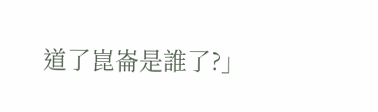道了崑崙是誰了?」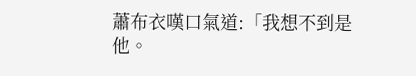蕭布衣嘆口氣道:「我想不到是他。